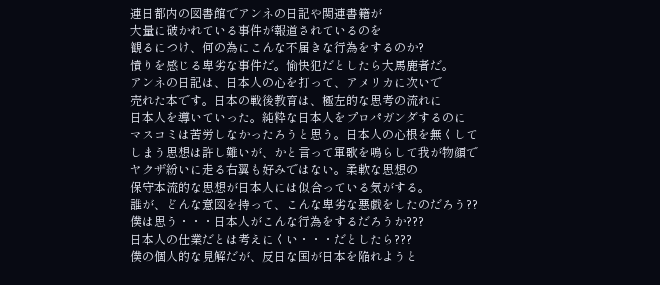連日都内の図書館でアンネの日記や関連書籍が
大量に破かれている事件が報道されているのを
観るにつけ、何の為にこんな不届きな行為をするのか?
憤りを感じる卑劣な事件だ。愉快犯だとしたら大馬鹿者だ。
アンネの日記は、日本人の心を打って、アメリカに次いで
売れた本です。日本の戦後教育は、極左的な思考の流れに
日本人を導いていった。純粋な日本人をプロパガンダするのに
マスコミは苦労しなかったろうと思う。日本人の心根を無くして
しまう思想は許し難いが、かと言って軍歌を鳴らして我が物顔で
ヤクザ紛いに走る右翼も好みではない。柔軟な思想の
保守本流的な思想が日本人には似合っている気がする。
誰が、どんな意図を持って、こんな卑劣な悪戯をしたのだろう??
僕は思う・・・日本人がこんな行為をするだろうか???
日本人の仕業だとは考えにくい・・・だとしたら???
僕の個人的な見解だが、反日な国が日本を陥れようと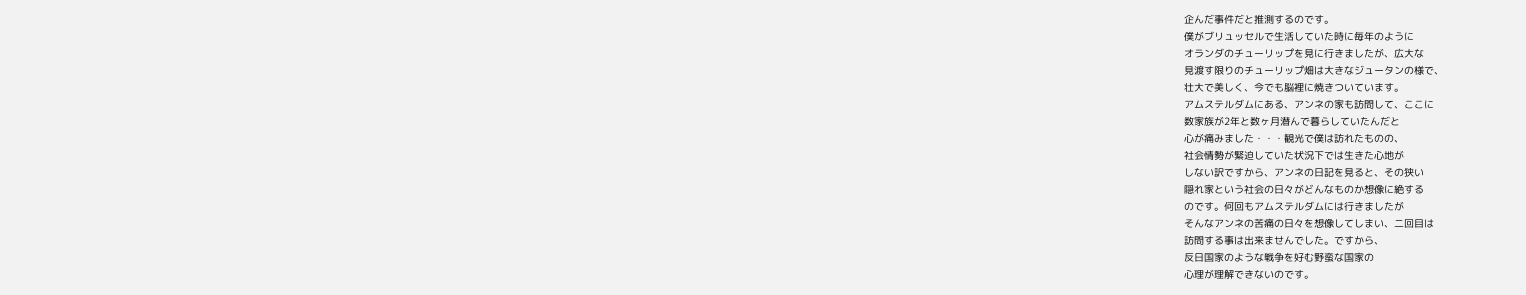企んだ事件だと推測するのです。
僕がブリュッセルで生活していた時に毎年のように
オランダのチューリップを見に行きましたが、広大な
見渡す限りのチューリップ畑は大きなジュータンの様で、
壮大で美しく、今でも脳裡に焼きついています。
アムステルダムにある、アンネの家も訪問して、ここに
数家族が2年と数ヶ月潜んで暮らしていたんだと
心が痛みました・・・観光で僕は訪れたものの、
社会情勢が緊迫していた状況下では生きた心地が
しない訳ですから、アンネの日記を見ると、その狭い
隠れ家という社会の日々がどんなものか想像に絶する
のです。何回もアムステルダムには行きましたが
そんなアンネの苦痛の日々を想像してしまい、二回目は
訪問する事は出来ませんでした。ですから、
反日国家のような戦争を好む野蛮な国家の
心理が理解できないのです。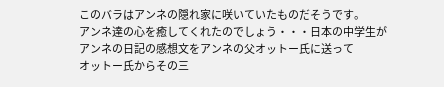このバラはアンネの隠れ家に咲いていたものだそうです。
アンネ達の心を癒してくれたのでしょう・・・日本の中学生が
アンネの日記の感想文をアンネの父オットー氏に送って
オットー氏からその三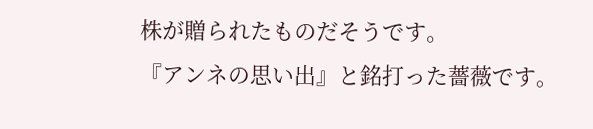株が贈られたものだそうです。
『アンネの思い出』と銘打った薔薇です。